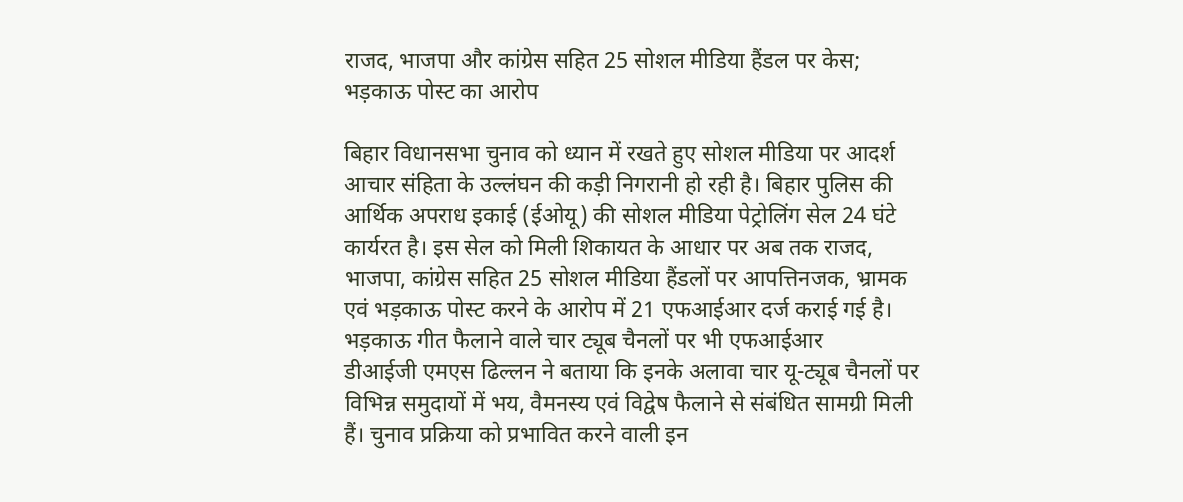राजद, भाजपा और कांग्रेस सहित 25 सोशल मीडिया हैंडल पर केस; भड़काऊ पोस्ट का आरोप

बिहार विधानसभा चुनाव को ध्यान में रखते हुए सोशल मीडिया पर आदर्श आचार संहिता के उल्लंघन की कड़ी निगरानी हो रही है। बिहार पुलिस की आर्थिक अपराध इकाई (ईओयू) की सोशल मीडिया पेट्रोलिंग सेल 24 घंटे कार्यरत है। इस सेल को मिली शिकायत के आधार पर अब तक राजद, भाजपा, कांग्रेस सहित 25 सोशल मीडिया हैंडलों पर आपत्तिनजक, भ्रामक एवं भड़काऊ पोस्ट करने के आरोप में 21 एफआईआर दर्ज कराई गई है।
भड़काऊ गीत फैलाने वाले चार ट्यूब चैनलों पर भी एफआईआर
डीआईजी एमएस ढिल्लन ने बताया कि इनके अलावा चार यू-ट्यूब चैनलों पर विभिन्न समुदायों में भय, वैमनस्य एवं विद्वेष फैलाने से संबंधित सामग्री मिली हैं। चुनाव प्रक्रिया को प्रभावित करने वाली इन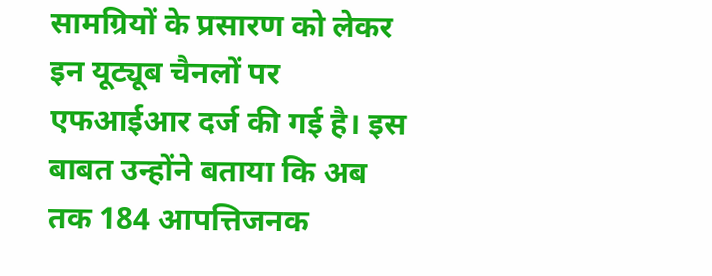सामग्रियों के प्रसारण को लेकर इन यूट्यूब चैनलों पर एफआईआर दर्ज की गई है। इस बाबत उन्होंने बताया कि अब तक 184 आपत्तिजनक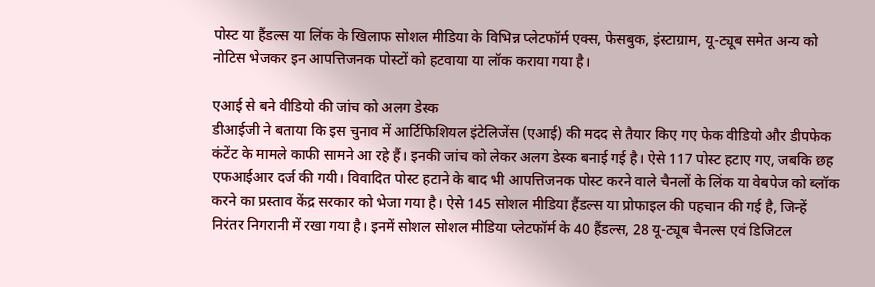पोस्ट या हैंडल्स या लिंक के खिलाफ सोशल मीडिया के विभिन्न प्लेटफॉर्म एक्स, फेसबुक, इंस्टाग्राम, यू-ट्यूब समेत अन्य को नोटिस भेजकर इन आपत्तिजनक पोस्टों को हटवाया या लॉक कराया गया है।

एआई से बने वीडियो की जांच को अलग डेस्क
डीआईजी ने बताया कि इस चुनाव में आर्टिफिशियल इंटेलिजेंस (एआई) की मदद से तैयार किए गए फेक वीडियो और डीपफेक कंटेंट के मामले काफी सामने आ रहे हैं। इनकी जांच को लेकर अलग डेस्क बनाई गई है। ऐसे 117 पोस्ट हटाए गए, जबकि छह एफआईआर दर्ज की गयी। विवादित पोस्ट हटाने के बाद भी आपत्तिजनक पोस्ट करने वाले चैनलों के लिंक या वेबपेज को ब्लॉक करने का प्रस्ताव केंद्र सरकार को भेजा गया है। ऐसे 145 सोशल मीडिया हैंडल्स या प्रोफाइल की पहचान की गई है, जिन्हें निरंतर निगरानी में रखा गया है। इनमें सोशल सोशल मीडिया प्लेटफॉर्म के 40 हैंडल्स, 28 यू-ट्यूब चैनल्स एवं डिजिटल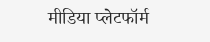मीडिया प्लेटफॉर्म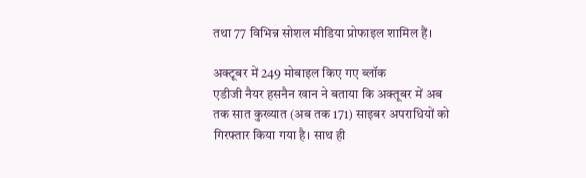तथा 77 विभिन्न सोशल मीडिया प्रोफाइल शामिल हैं।

अक्टूबर में 249 मोबाइल किए गए ब्लॉक
एडीजी नैयर हसनैन खान ने बताया कि अक्तूबर में अब तक सात कुख्यात (अब तक 171) साइबर अपराधियों को गिरफ्तार किया गया है। साथ ही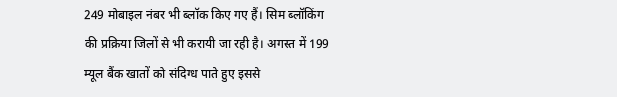249 मोबाइल नंबर भी ब्लॉक किए गए हैं। सिम ब्लॉकिंग की प्रक्रिया जिलों से भी करायी जा रही है। अगस्त में 199 म्यूल बैंक खातों को संदिग्ध पाते हुए इससे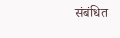संबंधित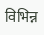विभिन्न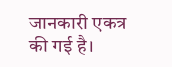जानकारी एकत्र की गई है।